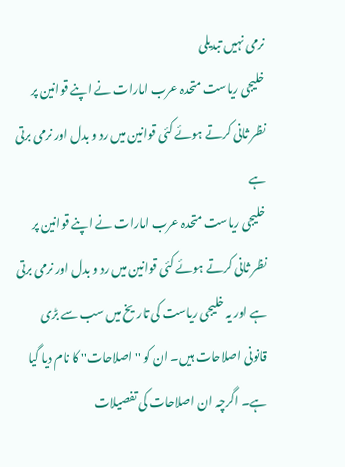نرمی نہیں تبدیلی
خلیجی ریاست متحدہ عرب امارات نے اپنے قوانین پر نظر ثانی کرتے ہوئے کئی قوانین میں رد و بدل اور نرمی برتی ہے
خلیجی ریاست متحدہ عرب امارات نے اپنے قوانین پر نظر ثانی کرتے ہوئے کئی قوانین میں رد و بدل اور نرمی برتی ہے اور یہ خلیجی ریاست کی تاریخ میں سب سے بڑی قانونی اصلاحات ہیں۔ ان کو ''اصلاحات'' کا نام دیا گیا ہے۔ اگرچہ ان اصلاحات کی تفصیلات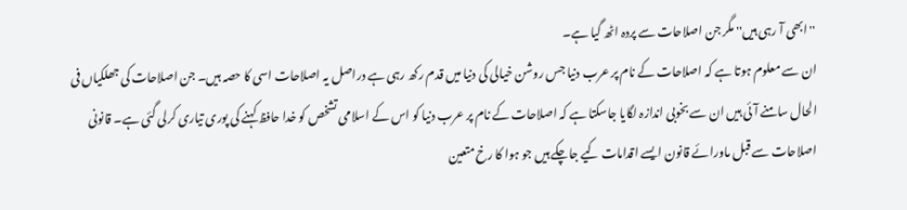''ابھی آ رہی ہیں'' مگر جن اصلاحات سے پردہ اٹھ گیا ہے۔
ان سے معلوم ہوتا ہے کہ اصلاحات کے نام پر عرب دنیا جس روشن خیالی کی دنیا میں قدم رکھ رہی ہے دراصل یہ اصلاحات اسی کا حصہ ہیں۔ جن اصلاحات کی جھلکیاں فی الحال سامنے آئی ہیں ان سے بخوبی اندازہ لگایا جاسکتا ہے کہ اصلاحات کے نام پر عرب دنیا کو اس کے اسلامی تشخص کو خدا حافظ کہنے کی پوری تیاری کرلی گئی ہے۔ قانونی اصلاحات سے قبل ماورائے قانون ایسے اقدامات کیے جاچکے ہیں جو ہوا کا رخ متعین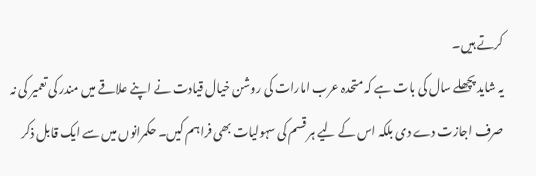کرتے ہیں۔
یہ شاید پچھلے سال کی بات ہے کہ متحدہ عرب امارات کی روشن خیال قیادت نے اپنے علاقے میں مندر کی تعمیر کی نہ صرف اجازت دے دی بلکہ اس کے لیے ہر قسم کی سہولیات بھی فراہم کیں۔ حکمرانوں میں سے ایک قابل ذکر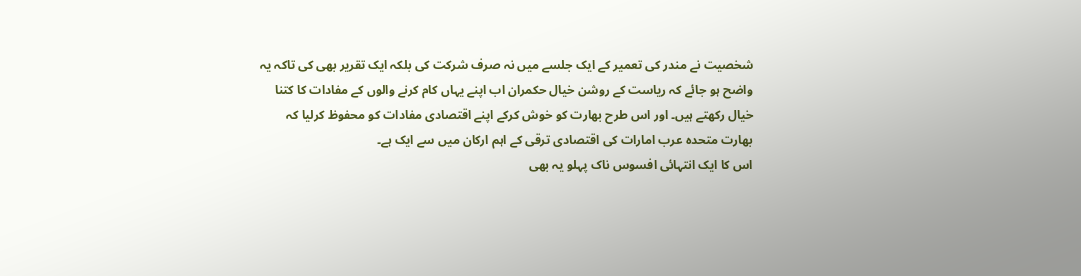شخصیت نے مندر کی تعمیر کے ایک جلسے میں نہ صرف شرکت کی بلکہ ایک تقریر بھی کی تاکہ یہ واضح ہو جائے کہ ریاست کے روشن خیال حکمران اب اپنے یہاں کام کرنے والوں کے مفادات کا کتنا خیال رکھتے ہیں۔ اور اس طرح بھارت کو خوش کرکے اپنے اقتصادی مفادات کو محفوظ کرلیا کہ بھارت متحدہ عرب امارات کی اقتصادی ترقی کے اہم ارکان میں سے ایک ہے۔
اس کا ایک انتہائی افسوس ناک پہلو یہ بھی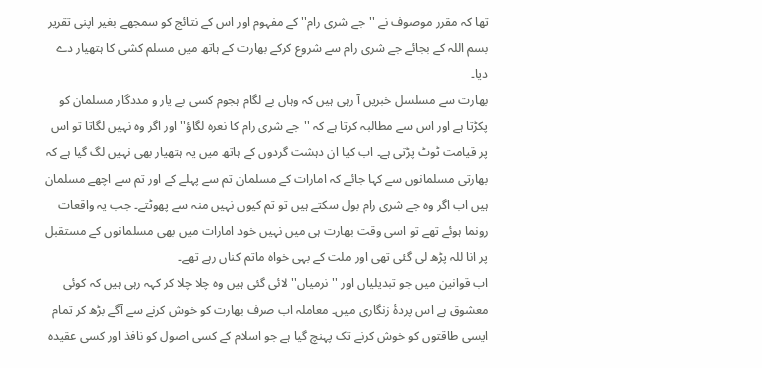تھا کہ مقرر موصوف نے ''جے شری رام'' کے مفہوم اور اس کے نتائج کو سمجھے بغیر اپنی تقریر بسم اللہ کے بجائے جے شری رام سے شروع کرکے بھارت کے ہاتھ میں مسلم کشی کا ہتھیار دے دیا۔
بھارت سے مسلسل خبریں آ رہی ہیں کہ وہاں بے لگام ہجوم کسی بے یار و مددگار مسلمان کو پکڑتا ہے اور اس سے مطالبہ کرتا ہے کہ ''جے شری رام کا نعرہ لگاؤ'' اور اگر وہ نہیں لگاتا تو اس پر قیامت ٹوٹ پڑتی ہے۔ اب کیا ان دہشت گردوں کے ہاتھ میں یہ ہتھیار بھی نہیں لگ گیا ہے کہ بھارتی مسلمانوں سے کہا جائے کہ امارات کے مسلمان تم سے پہلے کے اور تم سے اچھے مسلمان ہیں اب اگر وہ جے شری رام بول سکتے ہیں تو تم کیوں نہیں منہ سے پھوٹتے۔ جب یہ واقعات رونما ہوئے تھے تو اسی وقت بھارت ہی میں نہیں خود امارات میں بھی مسلمانوں کے مستقبل پر انا للہ پڑھ لی گئی تھی اور ملت کے بہی خواہ ماتم کناں رہے تھے۔
اب قوانین میں جو تبدیلیاں اور ''نرمیاں'' لائی گئی ہیں وہ چلا چلا کر کہہ رہی ہیں کہ کوئی معشوق ہے اس پردۂ زنگاری میں۔ معاملہ اب صرف بھارت کو خوش کرنے سے آگے بڑھ کر تمام ایسی طاقتوں کو خوش کرنے تک پہنچ گیا ہے جو اسلام کے کسی اصول کو نافذ اور کسی عقیدہ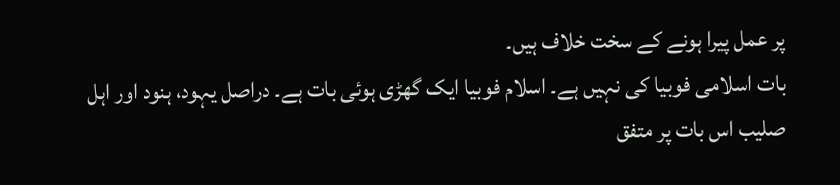پر عمل پیرا ہونے کے سخت خلاف ہیں۔
بات اسلامی فوبیا کی نہیں ہے۔ اسلام فوبیا ایک گھڑی ہوئی بات ہے۔ دراصل یہود، ہنود اور اہل صلیب اس بات پر متفق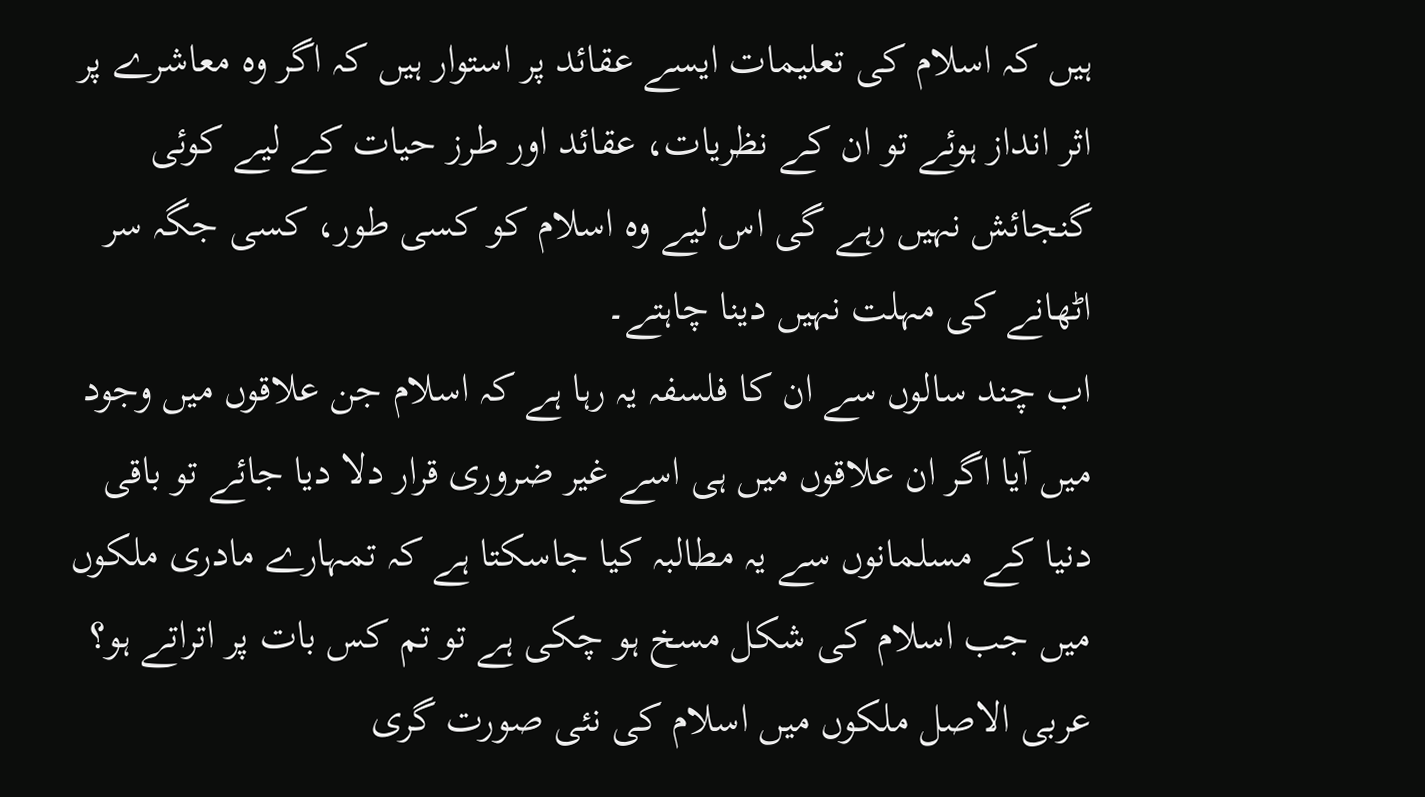ہیں کہ اسلام کی تعلیمات ایسے عقائد پر استوار ہیں کہ اگر وہ معاشرے پر اثر انداز ہوئے تو ان کے نظریات، عقائد اور طرز حیات کے لیے کوئی گنجائش نہیں رہے گی اس لیے وہ اسلام کو کسی طور، کسی جگہ سر اٹھانے کی مہلت نہیں دینا چاہتے۔
اب چند سالوں سے ان کا فلسفہ یہ رہا ہے کہ اسلام جن علاقوں میں وجود میں آیا اگر ان علاقوں میں ہی اسے غیر ضروری قرار دلا دیا جائے تو باقی دنیا کے مسلمانوں سے یہ مطالبہ کیا جاسکتا ہے کہ تمہارے مادری ملکوں میں جب اسلام کی شکل مسخ ہو چکی ہے تو تم کس بات پر اتراتے ہو؟ عربی الاصل ملکوں میں اسلام کی نئی صورت گری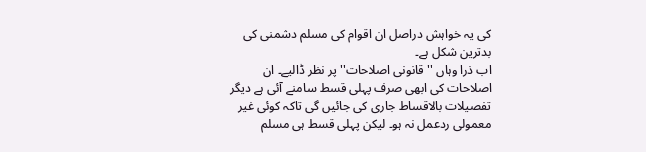کی یہ خواہش دراصل ان اقوام کی مسلم دشمنی کی بدترین شکل ہے۔
اب ذرا وہاں ''قانونی اصلاحات'' پر نظر ڈالیے۔ ان اصلاحات کی ابھی صرف پہلی قسط سامنے آئی ہے دیگر تفصیلات بالاقساط جاری کی جائیں گی تاکہ کوئی غیر معمولی ردعمل نہ ہو۔ لیکن پہلی قسط ہی مسلم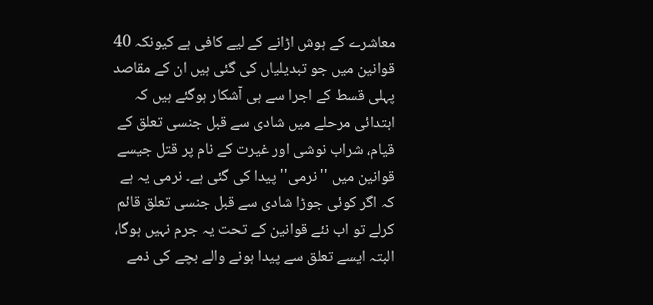معاشرے کے ہوش اڑانے کے لیے کافی ہے کیونکہ 40 قوانین میں جو تبدیلیاں کی گئی ہیں ان کے مقاصد پہلی قسط کے اجرا سے ہی آشکار ہوگئے ہیں کہ ابتدائی مرحلے میں شادی سے قبل جنسی تعلق کے قیام، شراب نوشی اور غیرت کے نام پر قتل جیسے قوانین میں ''نرمی'' پیدا کی گئی ہے۔ نرمی یہ ہے کہ اگر کوئی جوڑا شادی سے قبل جنسی تعلق قائم کرلے تو اب نئے قوانین کے تحت یہ جرم نہیں ہوگا، البتہ ایسے تعلق سے پیدا ہونے والے بچے کی ذمے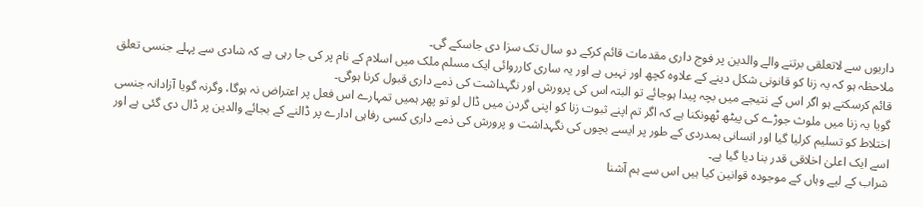داریوں سے لاتعلقی برتنے والے والدین پر فوج داری مقدمات قائم کرکے دو سال تک سزا دی جاسکے گی۔
ملاحظہ ہو کہ یہ زنا کو قانونی شکل دینے کے علاوہ کچھ اور نہیں ہے اور یہ ساری کارروائی ایک مسلم ملک میں اسلام کے نام پر کی جا رہی ہے کہ شادی سے پہلے جنسی تعلق قائم کرسکتے ہو اگر اس کے نتیجے میں بچہ پیدا ہوجائے تو البتہ اس کی پرورش اور نگہداشت کی ذمے داری قبول کرنا ہوگی۔
گویا یہ زنا میں ملوث جوڑے کی پیٹھ ٹھونکنا ہے کہ اگر تم اپنے ثبوت زنا کو اپنی گردن میں ڈال لو تو پھر ہمیں تمہارے اس فعل پر اعتراض نہ ہوگا، وگرنہ گویا آزادانہ جنسی اختلاط کو تسلیم کرلیا گیا اور انسانی ہمدردی کے طور پر ایسے بچوں کی نگہداشت و پرورش کی ذمے داری کسی رفاہی ادارے پر ڈالنے کے بجائے والدین پر ڈال دی گئی ہے اور اسے ایک اعلیٰ اخلاقی قدر بنا دیا گیا ہے۔
شراب کے لیے وہاں کے موجودہ قوانین کیا ہیں اس سے ہم آشنا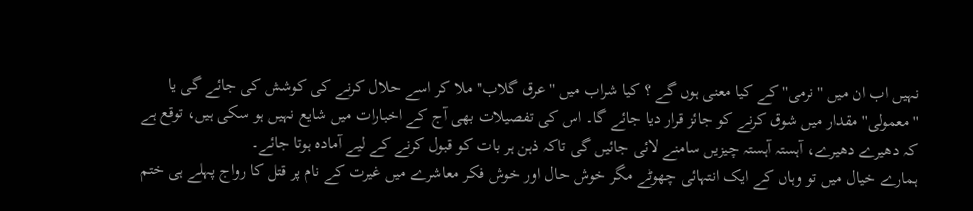نہیں اب ان میں ''نرمی'' کے کیا معنی ہوں گے ؟ کیا شراب میں ''عرق گلاب'' ملا کر اسے حلال کرنے کی کوشش کی جائے گی یا ''معمولی'' مقدار میں شوق کرنے کو جائز قرار دیا جائے گا۔ اس کی تفصیلات بھی آج کے اخبارات میں شایع نہیں ہو سکی ہیں، توقع ہے کہ دھیرے دھیرے، آہستہ آہستہ چیزیں سامنے لائی جائیں گی تاکہ ذہن ہر بات کو قبول کرنے کے لیے آمادہ ہوتا جائے۔
ہمارے خیال میں تو وہاں کے ایک انتہائی چھوٹے مگر خوش حال اور خوش فکر معاشرے میں غیرت کے نام پر قتل کا رواج پہلے ہی ختم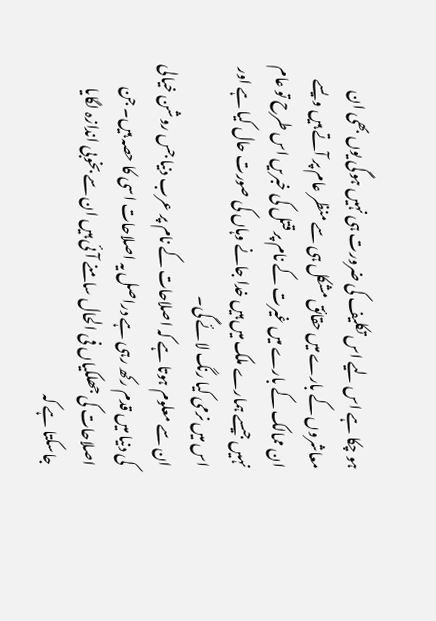ہو چکا ہے اس لیے اس تکلیف کی ضرورت ہی نہیں ہوگی یوں بھی ان معاشروں کے بارے میں حقائق مشکل ہی سے منظر عام پر آتے ہیں ویسے ان ممالک کے بارے میں غیرت کے نام پر قتل کی خبریں اس طرح تو عام نہیں جیسے ہمارے ملک میں ہیں خدا جانے وہاں کی صورت حال کیا ہے اور اس میں نرمی کیا رنگ لائے گی۔
ان سے معلوم ہوتا ہے کہ اصلاحات کے نام پر عرب دنیا جس روشن خیالی کی دنیا میں قدم رکھ رہی ہے دراصل یہ اصلاحات اسی کا حصہ ہیں۔ جن اصلاحات کی جھلکیاں فی الحال سامنے آئی ہیں ان سے بخوبی اندازہ لگایا جاسکتا ہے کہ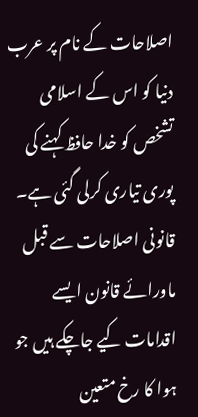اصلاحات کے نام پر عرب دنیا کو اس کے اسلامی تشخص کو خدا حافظ کہنے کی پوری تیاری کرلی گئی ہے۔ قانونی اصلاحات سے قبل ماورائے قانون ایسے اقدامات کیے جاچکے ہیں جو ہوا کا رخ متعین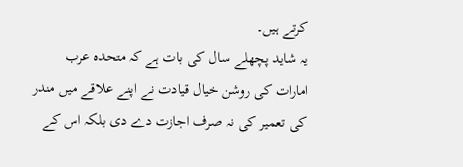کرتے ہیں۔
یہ شاید پچھلے سال کی بات ہے کہ متحدہ عرب امارات کی روشن خیال قیادت نے اپنے علاقے میں مندر کی تعمیر کی نہ صرف اجازت دے دی بلکہ اس کے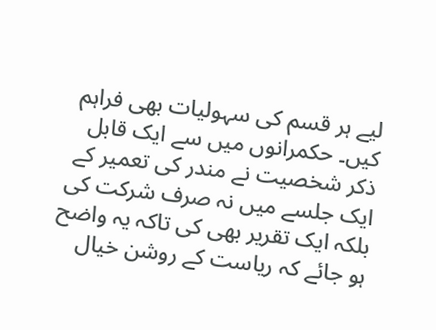لیے ہر قسم کی سہولیات بھی فراہم کیں۔ حکمرانوں میں سے ایک قابل ذکر شخصیت نے مندر کی تعمیر کے ایک جلسے میں نہ صرف شرکت کی بلکہ ایک تقریر بھی کی تاکہ یہ واضح ہو جائے کہ ریاست کے روشن خیال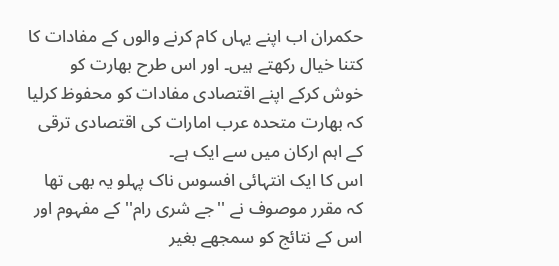حکمران اب اپنے یہاں کام کرنے والوں کے مفادات کا کتنا خیال رکھتے ہیں۔ اور اس طرح بھارت کو خوش کرکے اپنے اقتصادی مفادات کو محفوظ کرلیا کہ بھارت متحدہ عرب امارات کی اقتصادی ترقی کے اہم ارکان میں سے ایک ہے۔
اس کا ایک انتہائی افسوس ناک پہلو یہ بھی تھا کہ مقرر موصوف نے ''جے شری رام'' کے مفہوم اور اس کے نتائج کو سمجھے بغیر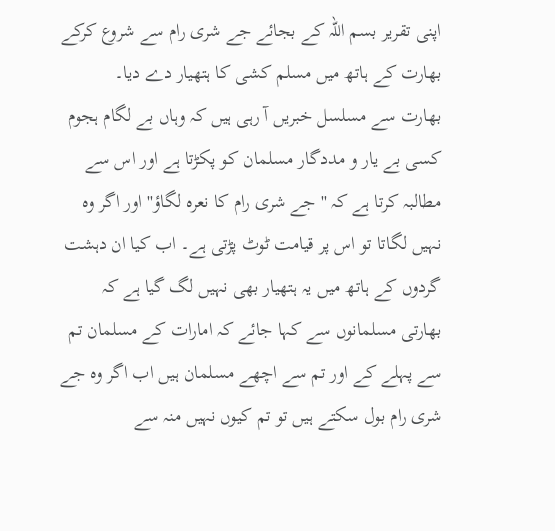اپنی تقریر بسم اللہ کے بجائے جے شری رام سے شروع کرکے بھارت کے ہاتھ میں مسلم کشی کا ہتھیار دے دیا۔
بھارت سے مسلسل خبریں آ رہی ہیں کہ وہاں بے لگام ہجوم کسی بے یار و مددگار مسلمان کو پکڑتا ہے اور اس سے مطالبہ کرتا ہے کہ ''جے شری رام کا نعرہ لگاؤ'' اور اگر وہ نہیں لگاتا تو اس پر قیامت ٹوٹ پڑتی ہے۔ اب کیا ان دہشت گردوں کے ہاتھ میں یہ ہتھیار بھی نہیں لگ گیا ہے کہ بھارتی مسلمانوں سے کہا جائے کہ امارات کے مسلمان تم سے پہلے کے اور تم سے اچھے مسلمان ہیں اب اگر وہ جے شری رام بول سکتے ہیں تو تم کیوں نہیں منہ سے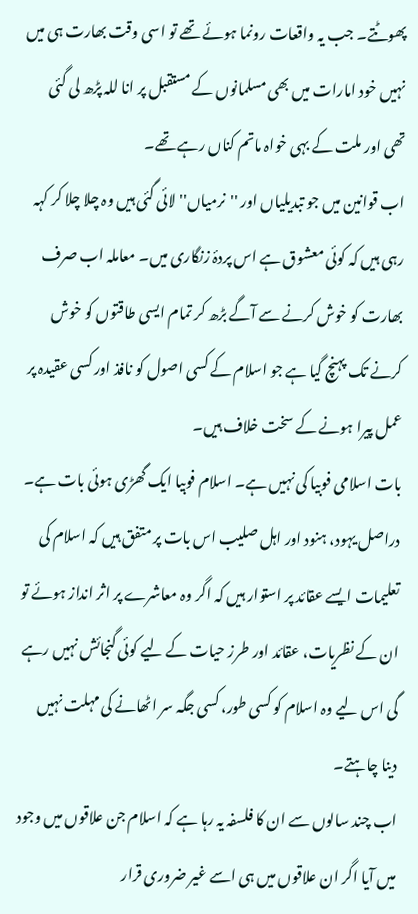پھوٹتے۔ جب یہ واقعات رونما ہوئے تھے تو اسی وقت بھارت ہی میں نہیں خود امارات میں بھی مسلمانوں کے مستقبل پر انا للہ پڑھ لی گئی تھی اور ملت کے بہی خواہ ماتم کناں رہے تھے۔
اب قوانین میں جو تبدیلیاں اور ''نرمیاں'' لائی گئی ہیں وہ چلا چلا کر کہہ رہی ہیں کہ کوئی معشوق ہے اس پردۂ زنگاری میں۔ معاملہ اب صرف بھارت کو خوش کرنے سے آگے بڑھ کر تمام ایسی طاقتوں کو خوش کرنے تک پہنچ گیا ہے جو اسلام کے کسی اصول کو نافذ اور کسی عقیدہ پر عمل پیرا ہونے کے سخت خلاف ہیں۔
بات اسلامی فوبیا کی نہیں ہے۔ اسلام فوبیا ایک گھڑی ہوئی بات ہے۔ دراصل یہود، ہنود اور اہل صلیب اس بات پر متفق ہیں کہ اسلام کی تعلیمات ایسے عقائد پر استوار ہیں کہ اگر وہ معاشرے پر اثر انداز ہوئے تو ان کے نظریات، عقائد اور طرز حیات کے لیے کوئی گنجائش نہیں رہے گی اس لیے وہ اسلام کو کسی طور، کسی جگہ سر اٹھانے کی مہلت نہیں دینا چاہتے۔
اب چند سالوں سے ان کا فلسفہ یہ رہا ہے کہ اسلام جن علاقوں میں وجود میں آیا اگر ان علاقوں میں ہی اسے غیر ضروری قرار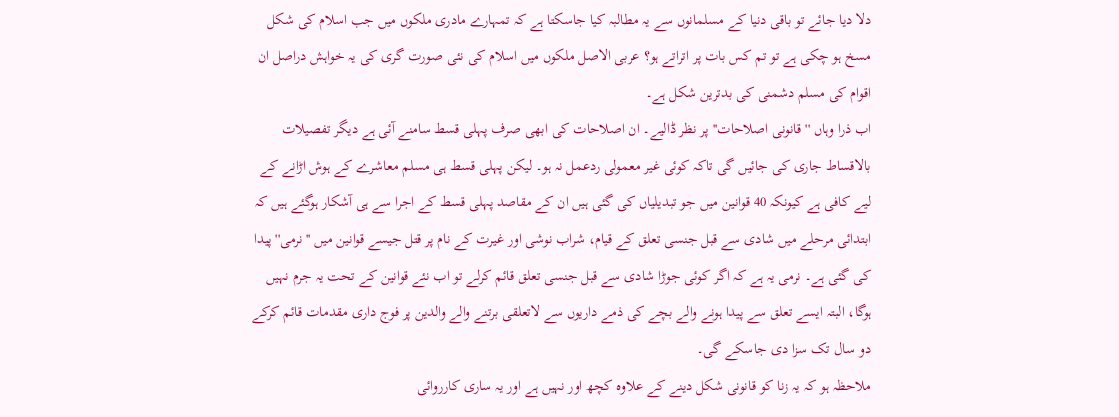دلا دیا جائے تو باقی دنیا کے مسلمانوں سے یہ مطالبہ کیا جاسکتا ہے کہ تمہارے مادری ملکوں میں جب اسلام کی شکل مسخ ہو چکی ہے تو تم کس بات پر اتراتے ہو؟ عربی الاصل ملکوں میں اسلام کی نئی صورت گری کی یہ خواہش دراصل ان اقوام کی مسلم دشمنی کی بدترین شکل ہے۔
اب ذرا وہاں ''قانونی اصلاحات'' پر نظر ڈالیے۔ ان اصلاحات کی ابھی صرف پہلی قسط سامنے آئی ہے دیگر تفصیلات بالاقساط جاری کی جائیں گی تاکہ کوئی غیر معمولی ردعمل نہ ہو۔ لیکن پہلی قسط ہی مسلم معاشرے کے ہوش اڑانے کے لیے کافی ہے کیونکہ 40 قوانین میں جو تبدیلیاں کی گئی ہیں ان کے مقاصد پہلی قسط کے اجرا سے ہی آشکار ہوگئے ہیں کہ ابتدائی مرحلے میں شادی سے قبل جنسی تعلق کے قیام، شراب نوشی اور غیرت کے نام پر قتل جیسے قوانین میں ''نرمی'' پیدا کی گئی ہے۔ نرمی یہ ہے کہ اگر کوئی جوڑا شادی سے قبل جنسی تعلق قائم کرلے تو اب نئے قوانین کے تحت یہ جرم نہیں ہوگا، البتہ ایسے تعلق سے پیدا ہونے والے بچے کی ذمے داریوں سے لاتعلقی برتنے والے والدین پر فوج داری مقدمات قائم کرکے دو سال تک سزا دی جاسکے گی۔
ملاحظہ ہو کہ یہ زنا کو قانونی شکل دینے کے علاوہ کچھ اور نہیں ہے اور یہ ساری کارروائی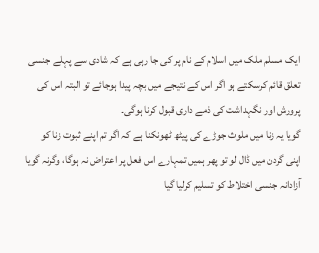ایک مسلم ملک میں اسلام کے نام پر کی جا رہی ہے کہ شادی سے پہلے جنسی تعلق قائم کرسکتے ہو اگر اس کے نتیجے میں بچہ پیدا ہوجائے تو البتہ اس کی پرورش اور نگہداشت کی ذمے داری قبول کرنا ہوگی۔
گویا یہ زنا میں ملوث جوڑے کی پیٹھ ٹھونکنا ہے کہ اگر تم اپنے ثبوت زنا کو اپنی گردن میں ڈال لو تو پھر ہمیں تمہارے اس فعل پر اعتراض نہ ہوگا، وگرنہ گویا آزادانہ جنسی اختلاط کو تسلیم کرلیا گیا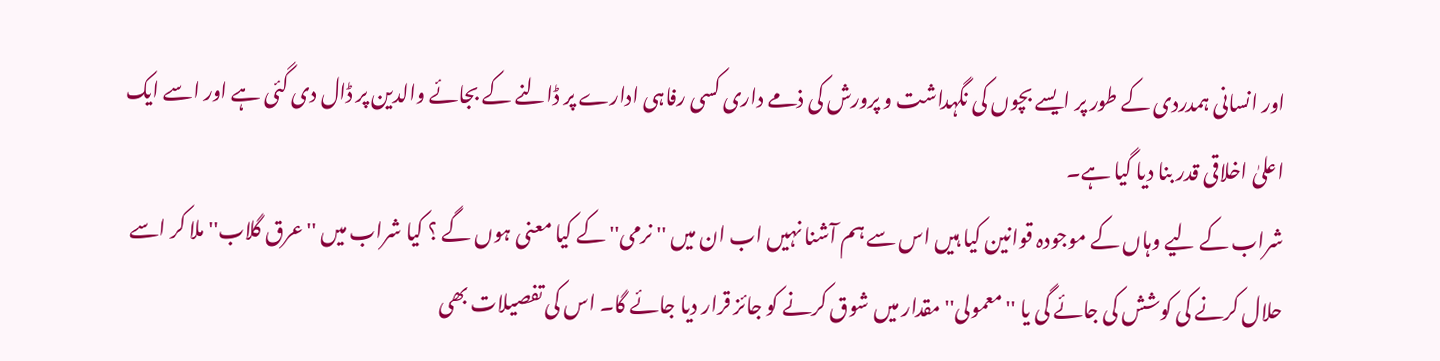اور انسانی ہمدردی کے طور پر ایسے بچوں کی نگہداشت و پرورش کی ذمے داری کسی رفاہی ادارے پر ڈالنے کے بجائے والدین پر ڈال دی گئی ہے اور اسے ایک اعلیٰ اخلاقی قدر بنا دیا گیا ہے۔
شراب کے لیے وہاں کے موجودہ قوانین کیا ہیں اس سے ہم آشنا نہیں اب ان میں ''نرمی'' کے کیا معنی ہوں گے ؟ کیا شراب میں ''عرق گلاب'' ملا کر اسے حلال کرنے کی کوشش کی جائے گی یا ''معمولی'' مقدار میں شوق کرنے کو جائز قرار دیا جائے گا۔ اس کی تفصیلات بھی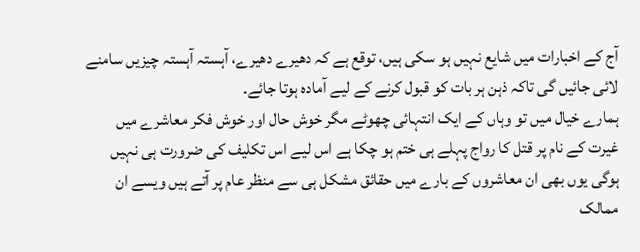آج کے اخبارات میں شایع نہیں ہو سکی ہیں، توقع ہے کہ دھیرے دھیرے، آہستہ آہستہ چیزیں سامنے لائی جائیں گی تاکہ ذہن ہر بات کو قبول کرنے کے لیے آمادہ ہوتا جائے۔
ہمارے خیال میں تو وہاں کے ایک انتہائی چھوٹے مگر خوش حال اور خوش فکر معاشرے میں غیرت کے نام پر قتل کا رواج پہلے ہی ختم ہو چکا ہے اس لیے اس تکلیف کی ضرورت ہی نہیں ہوگی یوں بھی ان معاشروں کے بارے میں حقائق مشکل ہی سے منظر عام پر آتے ہیں ویسے ان ممالک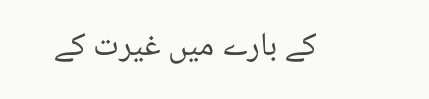کے بارے میں غیرت کے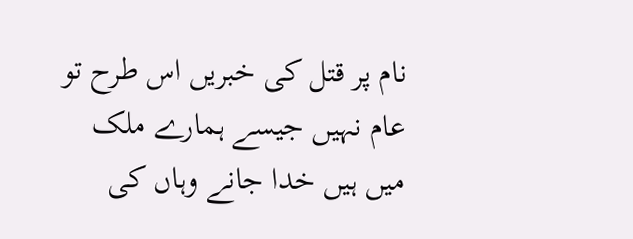نام پر قتل کی خبریں اس طرح تو عام نہیں جیسے ہمارے ملک میں ہیں خدا جانے وہاں کی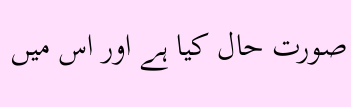صورت حال کیا ہے اور اس میں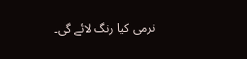نرمی کیا رنگ لائے گی۔